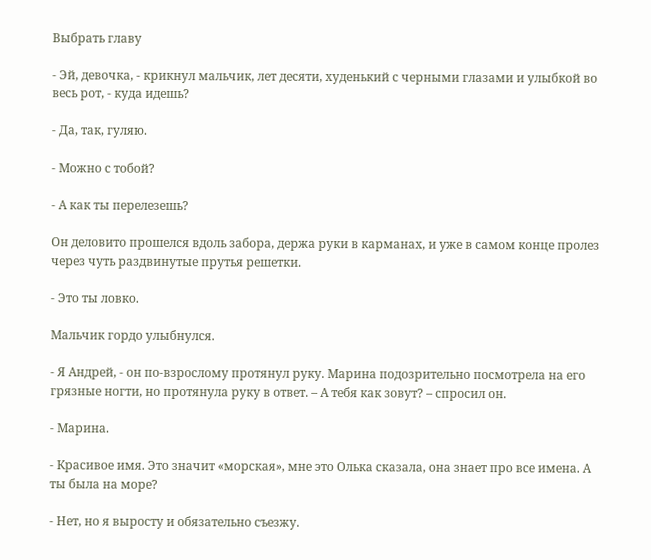Выбрать главу

- Эй, девочка, - крикнул мальчик, лет десяти, худенький с черными глазами и улыбкой во весь рот, - куда идешь?

- Да, так, гуляю.

- Можно с тобой?

- А как ты перелезешь?

Он деловито прошелся вдоль забора, держа руки в карманах, и уже в самом конце пролез через чуть раздвинутые прутья решетки.

- Это ты ловко.

Мальчик гордо улыбнулся.

- Я Андрей, - он по-взрослому протянул руку. Марина подозрительно посмотрела на его грязные ногти, но протянула руку в ответ. – А тебя как зовут? – спросил он.

- Марина.

- Красивое имя. Это значит «морская», мне это Олька сказала, она знает про все имена. А ты была на море?

- Нет, но я выросту и обязательно съезжу.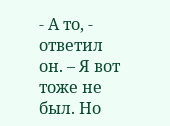- А то, - ответил он. – Я вот тоже не был. Но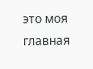это моя главная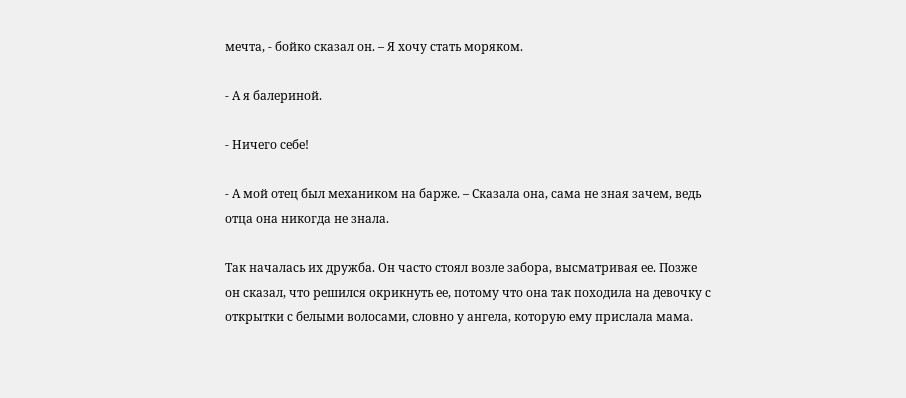мечта, - бойко сказал он. – Я хочу стать моряком.

- А я балериной.

- Ничего себе!

- А мой отец был механиком на барже. – Сказала она, сама не зная зачем, ведь отца она никогда не знала.

Так началась их дружба. Он часто стоял возле забора, высматривая ее. Позже он сказал, что решился окрикнуть ее, потому что она так походила на девочку с открытки с белыми волосами, словно у ангела, которую ему прислала мама.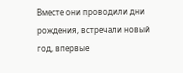Вместе они проводили дни рождения, встречали новый год, впервые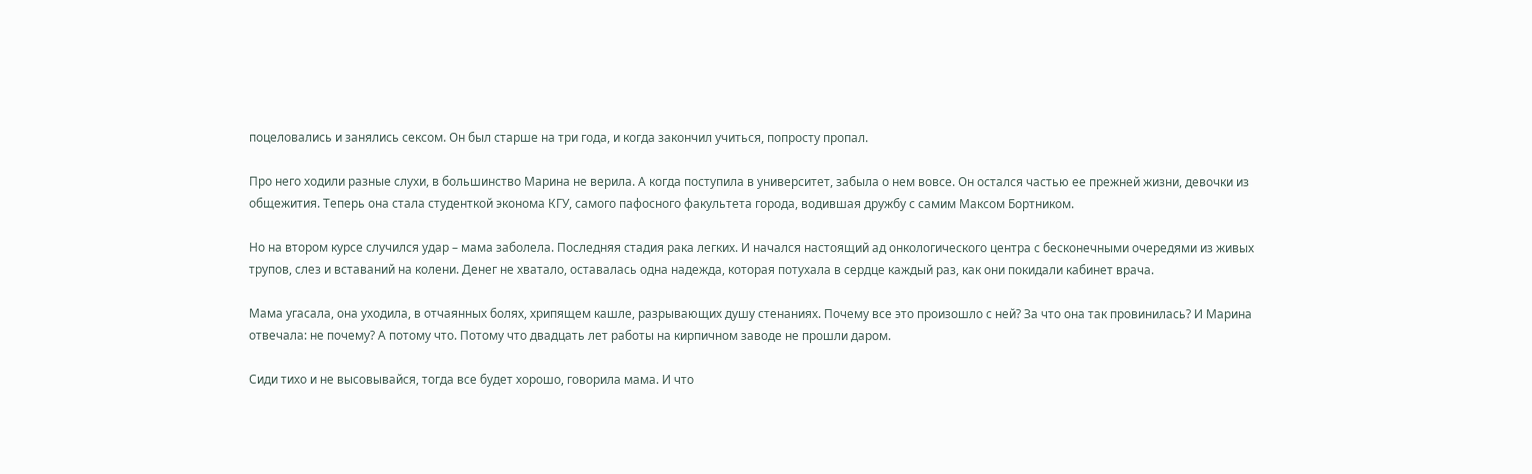поцеловались и занялись сексом. Он был старше на три года, и когда закончил учиться, попросту пропал.

Про него ходили разные слухи, в большинство Марина не верила. А когда поступила в университет, забыла о нем вовсе. Он остался частью ее прежней жизни, девочки из общежития. Теперь она стала студенткой эконома КГУ, самого пафосного факультета города, водившая дружбу с самим Максом Бортником.

Но на втором курсе случился удар – мама заболела. Последняя стадия рака легких. И начался настоящий ад онкологического центра с бесконечными очередями из живых трупов, слез и вставаний на колени. Денег не хватало, оставалась одна надежда, которая потухала в сердце каждый раз, как они покидали кабинет врача.

Мама угасала, она уходила, в отчаянных болях, хрипящем кашле, разрывающих душу стенаниях. Почему все это произошло с ней? За что она так провинилась? И Марина отвечала: не почему? А потому что. Потому что двадцать лет работы на кирпичном заводе не прошли даром.

Сиди тихо и не высовывайся, тогда все будет хорошо, говорила мама. И что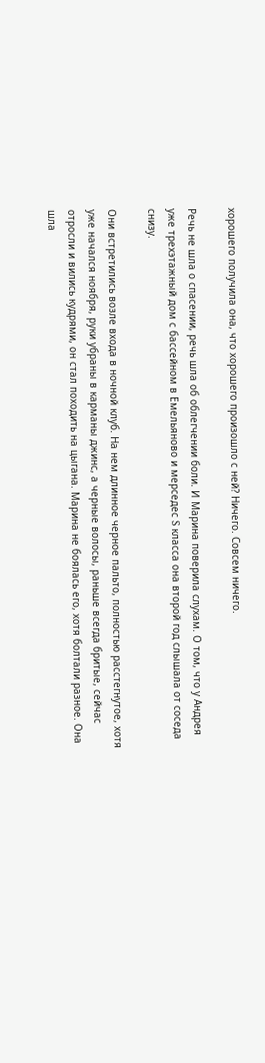хорошего получила она, что хорошего произошло с ней? Ничего. Совсем ничего.

Речь не шла о спасении, речь шла об облегчении боли. И Марина поверила слухам. О том, что у Андрея уже трехэтажный дом с бассейном в Емельяново и мерседес S класса она второй год слышала от соседа снизу.

Они встретились возле входа в ночной клуб. На нем длинное черное пальто, полностью расстегнутое, хотя уже начался ноября, руки убраны в карманы джинс, а черные волосы, раньше всегда бритые, сейчас отросли и вились кудрями, он стал походить на цыгана. Марина не боялась его, хотя болтали разное. Она шла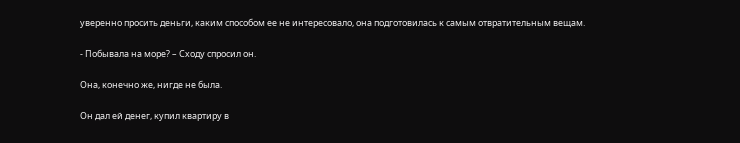уверенно просить деньги, каким способом ее не интересовало, она подготовилась к самым отвратительным вещам.

- Побывала на море? – Сходу спросил он.

Она, конечно же, нигде не была.

Он дал ей денег, купил квартиру в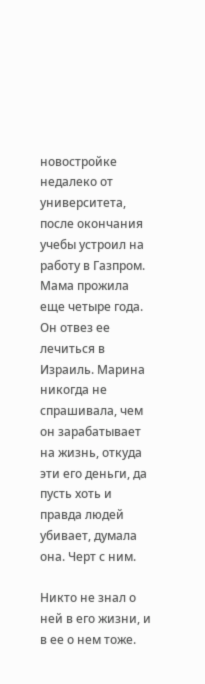новостройке недалеко от университета, после окончания учебы устроил на работу в Газпром. Мама прожила еще четыре года. Он отвез ее лечиться в Израиль. Марина никогда не спрашивала, чем он зарабатывает на жизнь, откуда эти его деньги, да пусть хоть и правда людей убивает, думала она. Черт с ним.

Никто не знал о ней в его жизни, и в ее о нем тоже.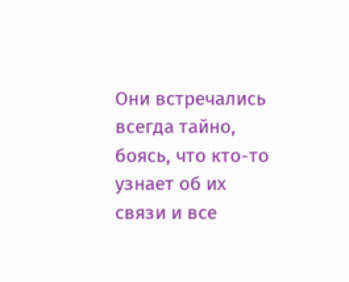Они встречались всегда тайно, боясь, что кто-то узнает об их связи и все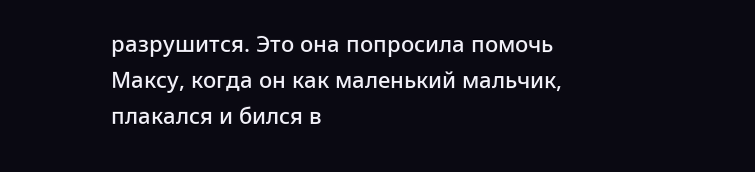разрушится. Это она попросила помочь Максу, когда он как маленький мальчик, плакался и бился в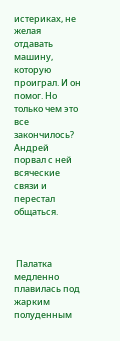истериках, не желая отдавать машину, которую проиграл. И он помог. Но только чем это все закончилось? Андрей порвал с ней всяческие связи и перестал общаться.



 Палатка медленно плавилась под жарким полуденным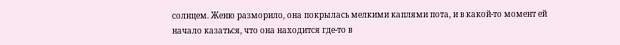солнцем. Женю разморило, она покрылась мелкими каплями пота, и в какой-то момент ей начало казаться, что она находится где-то в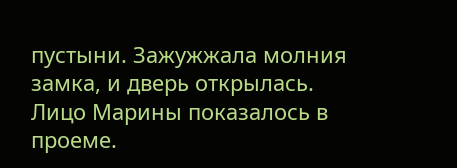пустыни. Зажужжала молния замка, и дверь открылась. Лицо Марины показалось в проеме.